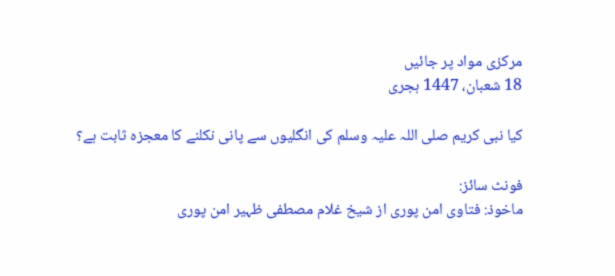مرکزی مواد پر جائیں
18 شعبان، 1447 ہجری

کیا نبی کریم صلی اللہ علیہ وسلم کی انگلیوں سے پانی نکلنے کا معجزہ ثابت ہے؟

فونٹ سائز:
ماخوذ: فتاوی امن پوری از شیخ غلام مصطفی ظہیر امن پوری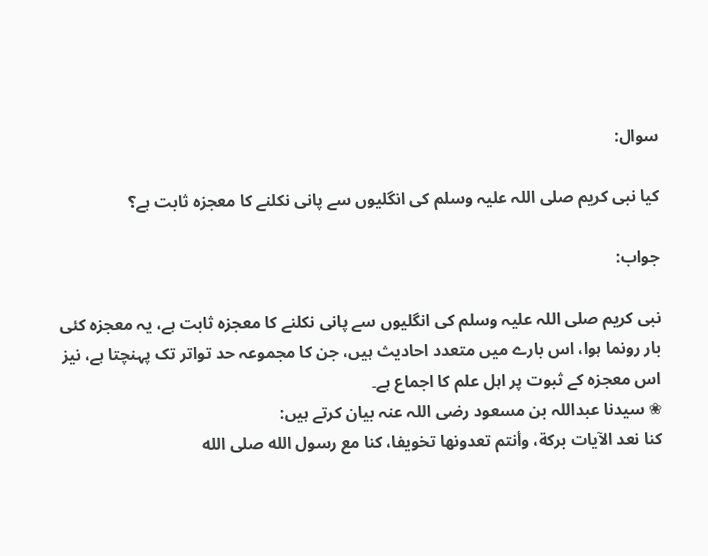سوال:

کیا نبی کریم صلی اللہ علیہ وسلم کی انگلیوں سے پانی نکلنے کا معجزہ ثابت ہے؟

جواب:

نبی کریم صلی اللہ علیہ وسلم کی انگلیوں سے پانی نکلنے کا معجزہ ثابت ہے، یہ معجزہ کئی بار رونما ہوا، اس بارے میں متعدد احادیث ہیں، جن کا مجموعہ حد تواتر تک پہنچتا ہے، نیز اس معجزہ کے ثبوت پر اہل علم کا اجماع ہے۔
❀ سیدنا عبداللہ بن مسعود رضی اللہ عنہ بیان کرتے ہیں:
كنا نعد الآيات بركة، وأنتم تعدونها تخويفا، كنا مع رسول الله صلى الله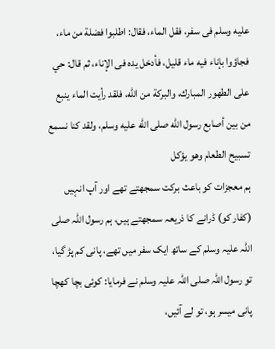عليه وسلم فى سفر، فقل الماء، فقال: اطلبوا فضلة من ماء، فجاؤوا بإناء فيه ماء قليل، فأدخل يده فى الإناء، ثم قال: حي على الطهور المبارك، والبركة من الله، فلقد رأيت الماء ينبع من بين أصابع رسول الله صلى الله عليه وسلم، ولقد كنا نسمع تسبيح الطعام وهو يؤكل
ہم معجزات کو باعث برکت سمجھتے تھے اور آپ انہیں (کفار کو) ڈرانے کا ذریعہ سمجھتے ہیں، ہم رسول اللہ صلی اللہ علیہ وسلم کے ساتھ ایک سفر میں تھے، پانی کم پڑ گیا، تو رسول اللہ صلی اللہ علیہ وسلم نے فرمایا: کوئی بچا کھچا پانی میسر ہو، تو لے آئیں،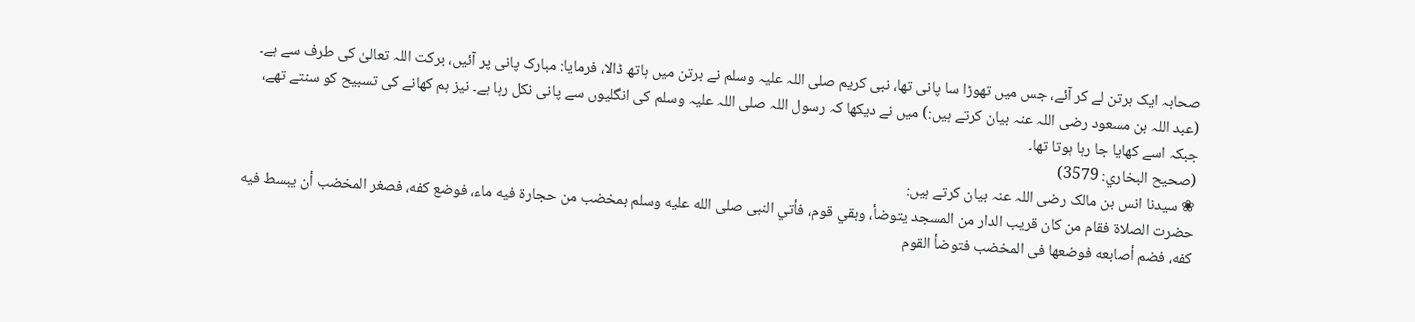صحابہ ایک برتن لے کر آئے، جس میں تھوڑا سا پانی تھا، نبی کریم صلی اللہ علیہ وسلم نے برتن میں ہاتھ ڈالا، فرمایا: مبارک پانی پر آئیں، برکت اللہ تعالیٰ کی طرف سے ہے۔ (عبد اللہ بن مسعود رضی اللہ عنہ بیان کرتے ہیں:) میں نے دیکھا کہ رسول اللہ صلی اللہ علیہ وسلم کی انگلیوں سے پانی نکل رہا ہے۔ نیز ہم کھانے کی تسبیح کو سنتے تھے، جبکہ اسے کھایا جا رہا ہوتا تھا۔
(صحيح البخاري: 3579)
❀ سیدنا انس بن مالک رضی اللہ عنہ بیان کرتے ہیں:
حضرت الصلاة فقام من كان قريب الدار من المسجد يتوضأ، وبقي قوم، فأتي النبى صلى الله عليه وسلم بمخضب من حجارة فيه ماء، فوضع كفه، فصغر المخضب أن يبسط فيه كفه، فضم أصابعه فوضعها فى المخضب فتوضأ القوم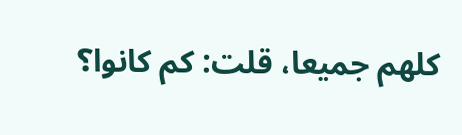كلهم جميعا، قلت: كم كانوا؟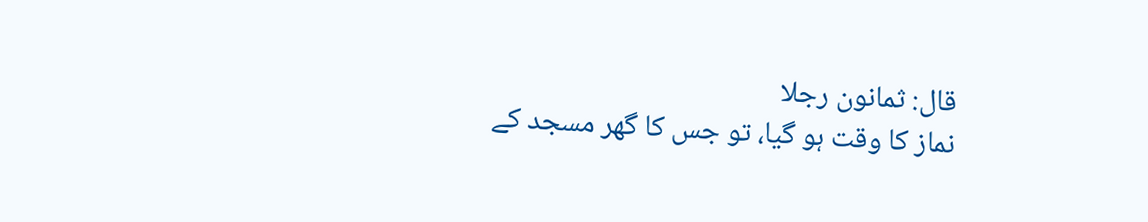قال: ثمانون رجلا
نماز کا وقت ہو گیا، تو جس کا گھر مسجد کے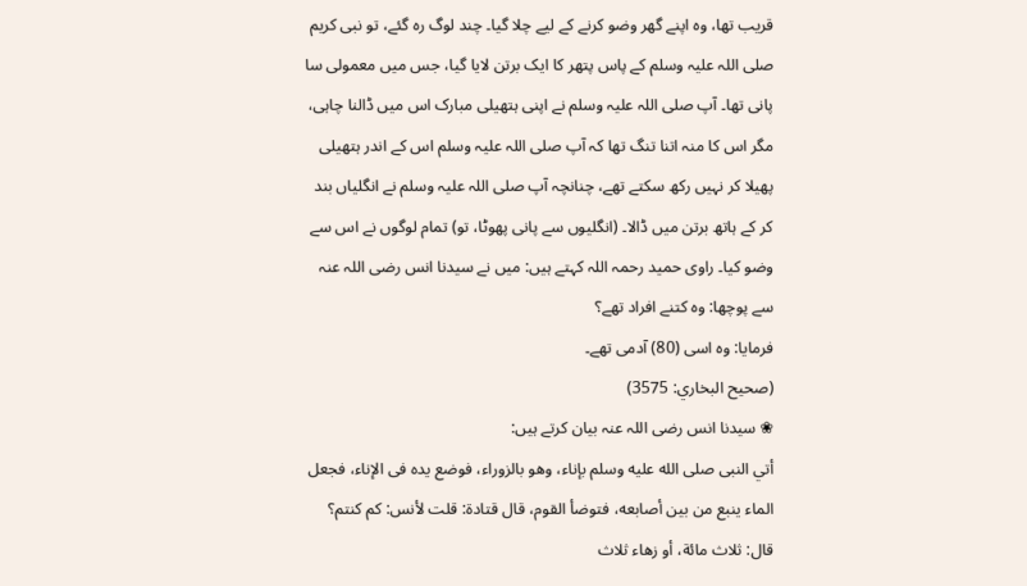قریب تھا، وہ اپنے گھر وضو کرنے کے لیے چلا گیا۔ چند لوگ رہ گئے، تو نبی کریم صلی اللہ علیہ وسلم کے پاس پتھر کا ایک برتن لایا گیا، جس میں معمولی سا پانی تھا۔ آپ صلی اللہ علیہ وسلم نے اپنی ہتھیلی مبارک اس میں ڈالنا چاہی، مگر اس کا منہ اتنا تنگ تھا کہ آپ صلی اللہ علیہ وسلم اس کے اندر ہتھیلی پھیلا کر نہیں رکھ سکتے تھے، چنانچہ آپ صلی اللہ علیہ وسلم نے انگلیاں بند کر کے ہاتھ برتن میں ڈالا۔ (انگلیوں سے پانی پھوٹا، تو) تمام لوگوں نے اس سے وضو کیا۔ راوی حمید رحمہ اللہ کہتے ہیں: میں نے سیدنا انس رضی اللہ عنہ سے پوچھا: وہ کتنے افراد تھے؟
فرمایا: وہ اسی (80) آدمی تھے۔
(صحيح البخاري: 3575)
❀ سیدنا انس رضی اللہ عنہ بیان کرتے ہیں:
أتي النبى صلى الله عليه وسلم بإناء، وهو بالزوراء، فوضع يده فى الإناء، فجعل الماء ينبع من بين أصابعه، فتوضأ القوم، قال قتادة: قلت لأنس: كم كنتم؟ قال: ثلاث مائة، أو زهاء ثلاث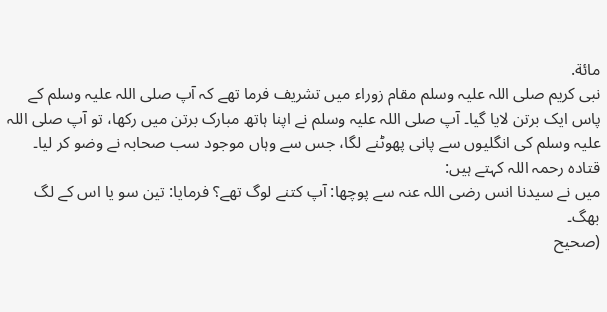مائة.
نبی کریم صلی اللہ علیہ وسلم مقام زوراء میں تشریف فرما تھے کہ آپ صلی اللہ علیہ وسلم کے پاس ایک برتن لایا گیا۔ آپ صلی اللہ علیہ وسلم نے اپنا ہاتھ مبارک برتن میں رکھا، تو آپ صلی اللہ علیہ وسلم کی انگلیوں سے پانی پھوٹنے لگا، جس سے وہاں موجود سب صحابہ نے وضو کر لیا۔ قتادہ رحمہ اللہ کہتے ہیں:
میں نے سیدنا انس رضی اللہ عنہ سے پوچھا: آپ کتنے لوگ تھے؟ فرمایا: تین سو یا اس کے لگ بھگ۔
(صحيح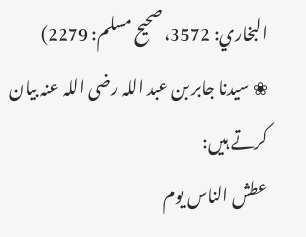البخاري: 3572، صحيح مسلم: 2279)
❀ سیدنا جابر بن عبد اللہ رضی اللہ عنہ بیان کرتے ہیں:
عطش الناس يوم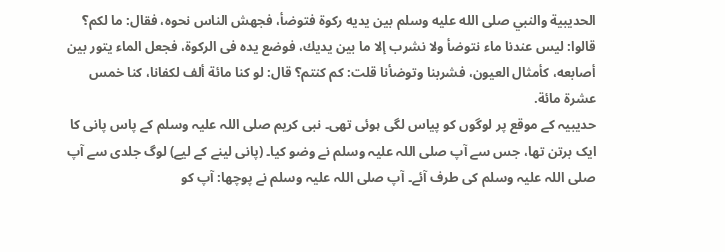الحديبية والنبي صلى الله عليه وسلم بين يديه ركوة فتوضأ، فجهش الناس نحوه، فقال: ما لكم؟ قالوا: ليس عندنا ماء نتوضأ ولا نشرب إلا ما بين يديك، فوضع يده فى الركوة، فجعل الماء يتور بين أصابعه، كأمثال العيون، فشربنا وتوضأنا قلت: كم كنتم؟ قال: لو كنا مائة ألف لكفانا، كنا خمس عشرة مائة.
حدیبیہ کے موقع پر لوگوں کو پیاس لگی ہوئی تھی۔ نبی کریم صلی اللہ علیہ وسلم کے پاس پانی کا ایک برتن تھا، جس سے آپ صلی اللہ علیہ وسلم نے وضو کیا۔ (پانی لینے کے لیے) لوگ جلدی سے آپ صلی اللہ علیہ وسلم کی طرف آئے۔ آپ صلی اللہ علیہ وسلم نے پوچھا: آپ کو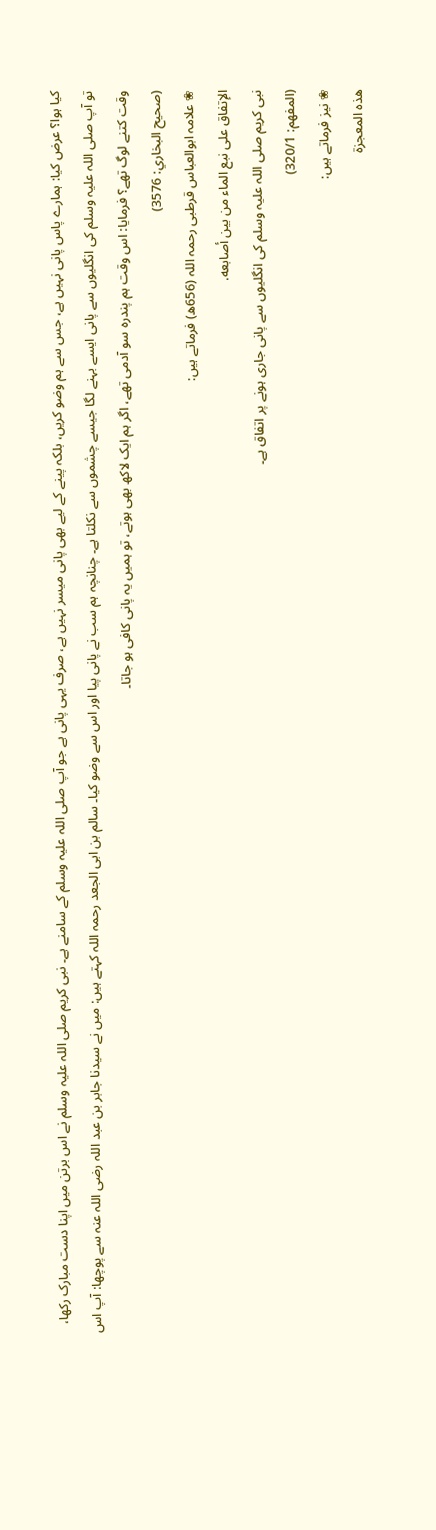کیا ہوا؟ عرض کیا: ہمارے پاس پانی نہیں ہے، جس سے ہم وضو کریں، بلکہ پینے کے لیے بھی پانی میسر نہیں ہے، صرف یہی پانی ہے جو آپ صلی اللہ علیہ وسلم کے سامنے ہے۔ نبی کریم صلی اللہ علیہ وسلم نے اس برتن میں اپنا دست مبارک رکھا، تو آپ صلی اللہ علیہ وسلم کی انگلیوں سے پانی ایسے بہنے لگا جیسے چشموں سے نکلتا ہے۔ چنانچہ ہم سب نے پانی پیا اور اس سے وضو کیا۔ سالم بن ابی الجعد رحمہ اللہ کہتے ہیں: میں نے سیدنا جابر بن عبد اللہ رضی اللہ عنہ سے پوچھا: آپ اس وقت کتنے لوگ تھے؟ فرمایا: اس وقت ہم پندرہ سو آدمی تھے، اگر ہم ایک لاکھ بھی ہوتے، تو ہمیں یہ پانی کافی ہو جاتا۔
(صحيح البخاري: 3576)
❀ علامہ ابوالعباس قرطبی رحمہ اللہ (656ھ) فرماتے ہیں:
الإتفاق على نبع الماء من بين أصابعه.
نبی کریم صلی اللہ علیہ وسلم کی انگلیوں سے پانی جاری ہونے پر اتفاق ہے۔
(المفهم: 320/1)
❀ نیز فرماتے ہیں:
هذه المعجزة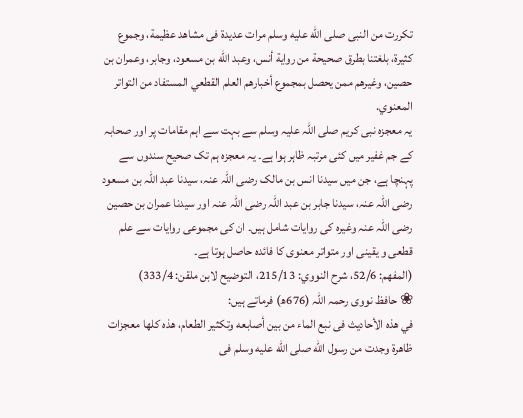تكررت من النبى صلى الله عليه وسلم مرات عديدة فى مشاهد عظيمة، وجموع كثيرة، بلغتنا بطرق صحيحة من رواية أنس، وعبد الله بن مسعود، وجابر، وعمران بن حصين، وغيرهم ممن يحصل بمجموع أخبارهم العلم القطعي المستفاد من التواتر المعنوي.
یہ معجزہ نبی کریم صلی اللہ علیہ وسلم سے بہت سے اہم مقامات پر اور صحابہ کے جم غفیر میں کئی مرتبہ ظاہر ہوا ہے۔ یہ معجزہ ہم تک صحیح سندوں سے پہنچا ہے، جن میں سیدنا انس بن مالک رضی اللہ عنہ، سیدنا عبد اللہ بن مسعود رضی اللہ عنہ، سیدنا جابر بن عبد اللہ رضی اللہ عنہ اور سیدنا عمران بن حصین رضی اللہ عنہ وغیرہ کی روایات شامل ہیں۔ ان کی مجموعی روایات سے علم قطعی و یقینی اور متواتر معنوی کا فائدہ حاصل ہوتا ہے۔
(المفهم: 52/6، شرح النووي: 215/13، التوضيح لابن ملقن: 333/4)
❀ حافظ نووی رحمہ اللہ (676ھ) فرماتے ہیں:
في هذه الأحاديث فى نبع الماء من بين أصابعه وتكثير الطعام، هذه كلها معجزات ظاهرة وجدت من رسول الله صلى الله عليه وسلم فى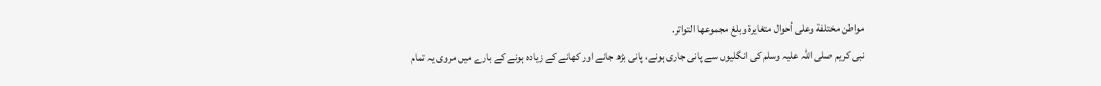مواطن مختلفة وعلى أحوال متغايرة وبلغ مجموعها التواتر.
نبی کریم صلی اللہ علیہ وسلم کی انگلیوں سے پانی جاری ہونے، پانی بڑھ جانے اور کھانے کے زیادہ ہونے کے بارے میں مروی یہ تمام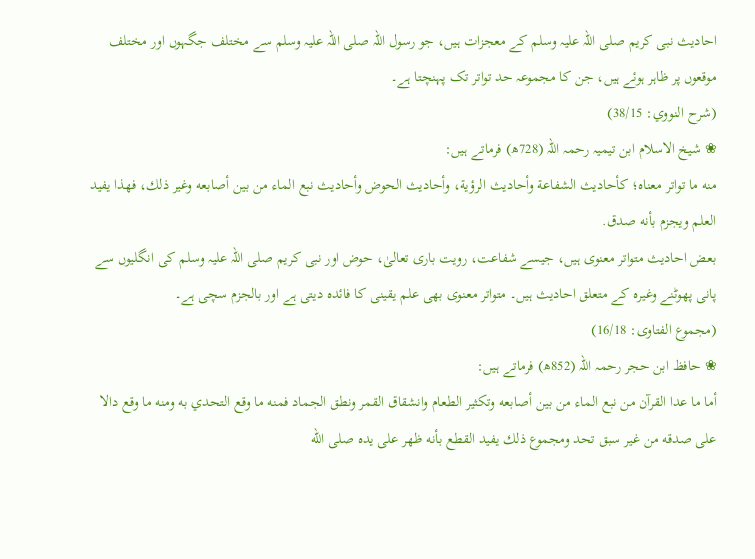احادیث نبی کریم صلی اللہ علیہ وسلم کے معجزات ہیں، جو رسول اللہ صلی اللہ علیہ وسلم سے مختلف جگہوں اور مختلف موقعوں پر ظاہر ہوئے ہیں، جن کا مجموعہ حد تواتر تک پہنچتا ہے۔
(شرح النووي: 38/15)
❀ شیخ الاسلام ابن تیمیہ رحمہ اللہ (728ھ) فرماتے ہیں:
منه ما تواتر معناه؛ كأحاديث الشفاعة وأحاديث الرؤية، وأحاديث الحوض وأحاديث نبع الماء من بين أصابعه وغير ذلك، فهذا يفيد العلم ويجزم بأنه صدق.
بعض احادیث متواتر معنوی ہیں، جیسے شفاعت، رویت باری تعالیٰ، حوض اور نبی کریم صلی اللہ علیہ وسلم کی انگلیوں سے پانی پھوٹنے وغیرہ کے متعلق احادیث ہیں۔ متواتر معنوی بھی علم یقینی کا فائدہ دیتی ہے اور بالجزم سچی ہے۔
(مجموع الفتاوى: 16/18)
❀ حافظ ابن حجر رحمہ اللہ (852ھ) فرماتے ہیں:
أما ما عدا القرآن من نبع الماء من بين أصابعه وتكثير الطعام وانشقاق القمر ونطق الجماد فمنه ما وقع التحدي به ومنه ما وقع دالا على صدقه من غير سبق تحد ومجموع ذلك يفيد القطع بأنه ظهر على يده صلى الله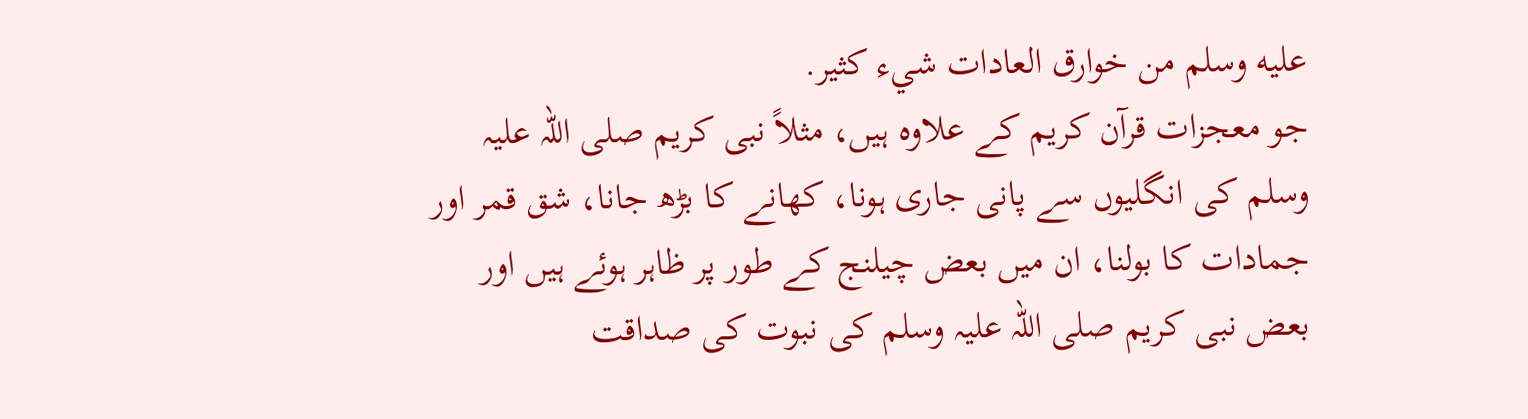عليه وسلم من خوارق العادات شيء كثير.
جو معجزات قرآن کریم کے علاوہ ہیں، مثلاً نبی کریم صلی اللہ علیہ وسلم کی انگلیوں سے پانی جاری ہونا، کھانے کا بڑھ جانا، شق قمر اور جمادات کا بولنا، ان میں بعض چیلنج کے طور پر ظاہر ہوئے ہیں اور بعض نبی کریم صلی اللہ علیہ وسلم کی نبوت کی صداقت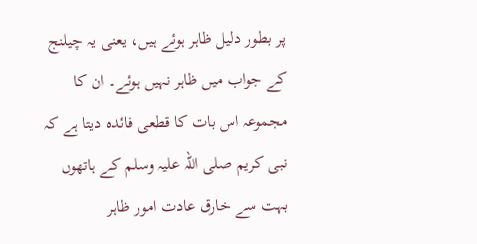پر بطور دلیل ظاہر ہوئے ہیں، یعنی یہ چیلنج کے جواب میں ظاہر نہیں ہوئے۔ ان کا مجموعہ اس بات کا قطعی فائدہ دیتا ہے کہ نبی کریم صلی اللہ علیہ وسلم کے ہاتھوں بہت سے خارق عادت امور ظاہر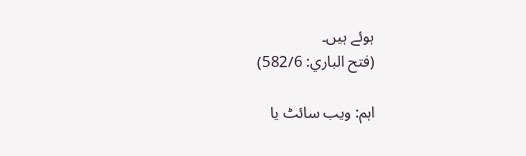ہوئے ہیں۔
(فتح الباري: 582/6)

اہم: ویب سائٹ یا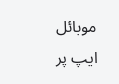موبائل ایپ پر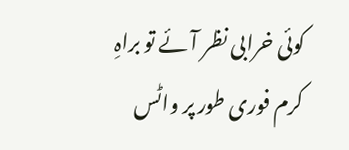کوئی خرابی نظر آئے تو براہِ کرم فوری طور پر واٹس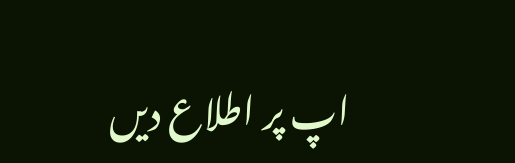اپ پر اطلاع دیں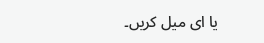یا ای میل کریں۔